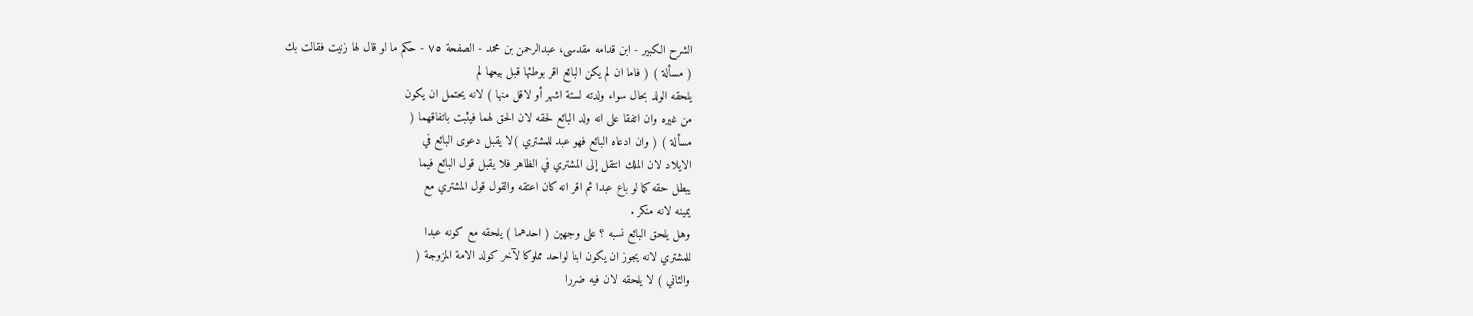الشرح الکبير - ابن قدامه مقدسی، عبدالرحمن بن محمد - الصفحة ٧٥ - حكم ما لو قال لها زنيت فقالت بك
( مسألة ) ( فاما ان لم يكن البائع اقر بوطئها قبل بيعها لم
يلحقه الولد بحال سواء ولدته لستة اشهر أو لاقل منها ) لانه يحتمل ان يكون
من غيره وان اتفقا على انه ولد البائع لحقه لان الحق لهما فيثبت باتفاقهما (
مسألة ) ( وان ادعاه البائع فهو عبد للمشتري )لا يقبل دعوى البائع في
الايلاد لان الملك انتقل إلى المشتري في الظاهر فلا يقبل قول البائع فيما
يبطل حقه كما لو باع عبدا ثم اقر انه كان اعتقه والقول قول المشتري مع
يمينه لانه منكر .
وهل يلحق البائع نسبه ؟ على وجهين ( احدهما ) يلحقه مع كونه عبدا
للمشتري لانه يجوز ان يكون ابنا لواحد مملوكا لآخر كولد الامة المزوجة (
والثاني ) لا يلحقه لان فيه ضررا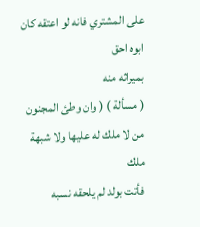على المشتري فانه لو اعتقه كان ابوه احق
بميراثه منه
( مسألة ) ( وان وطئ المجنون من لا ملك له عليها ولا شبهة ملك
فأتت بولد لم يلحقه نسبه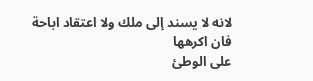لانه لا يسند إلى ملك ولا اعتقاد اباحة فان اكرهها
على الوطئ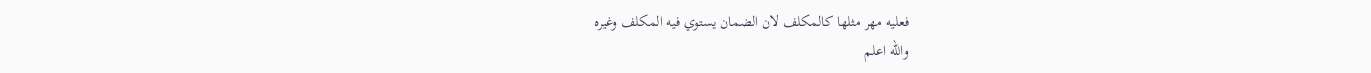فعليه مهر مثلها كالمكلف لان الضمان يستوي فيه المكلف وغيره
والله اعلم